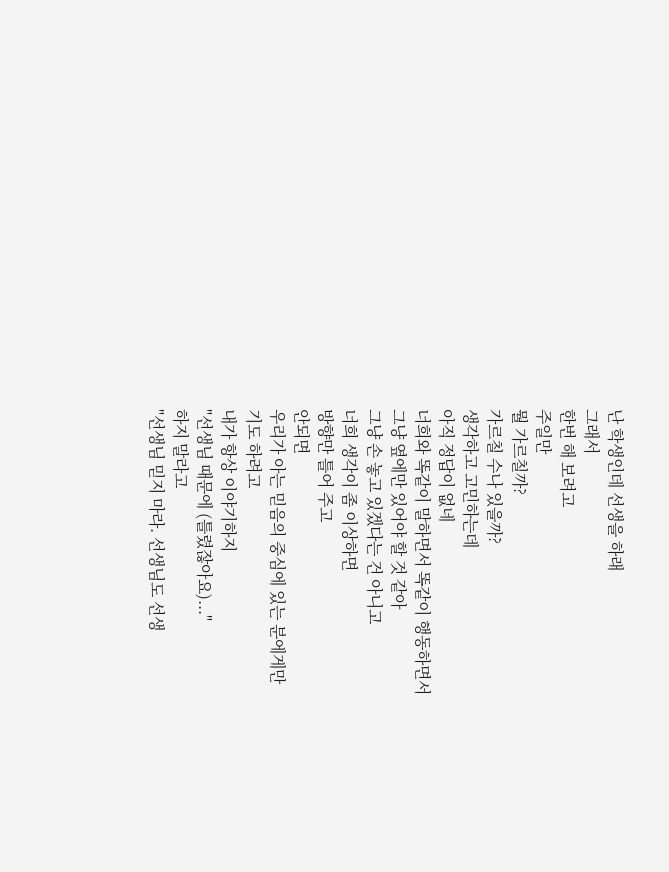난 학생인데 선생을 하래
그래서
한번 해 보려고
주일만
뭘 가르칠까?
가르칠 수나 있을까?
생각하고 고민하는데
아직 정답이 없네
너희와 똑같이 말하면서 똑같이 행동하면서
그냥 옆에만 있어야 할 것 같아
그냥 손 놓고 있겠다는 건 아니고
너희 생각이 좀 이상하면
방향만 틀어 주고
안되면
우리가 아는 믿음의 중심에 있는 분에게만
기도 하려고
내가 항상 이야기하지
"선생님 때문에 (틀렸잖아요)..."
하지 말라고
"선생님 믿지 마라. 선생님도 선생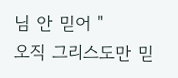님 안 믿어 "
오직 그리스도만 믿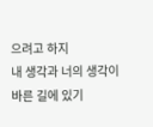으려고 하지
내 생각과 너의 생각이
바른 길에 있기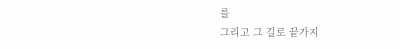를
그리고 그 길로 끝가지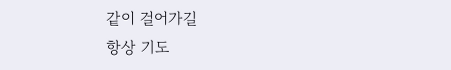같이 걸어가길
항상 기도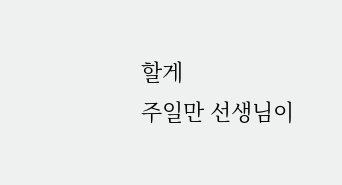할게
주일만 선생님이